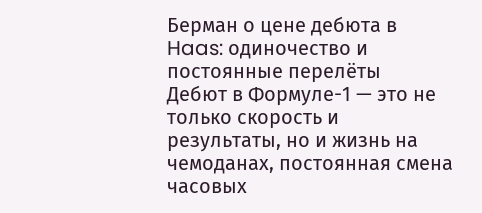Берман о цене дебюта в Haas: одиночество и постоянные перелёты
Дебют в Формуле-1 — это не только скорость и результаты, но и жизнь на чемоданах, постоянная смена часовых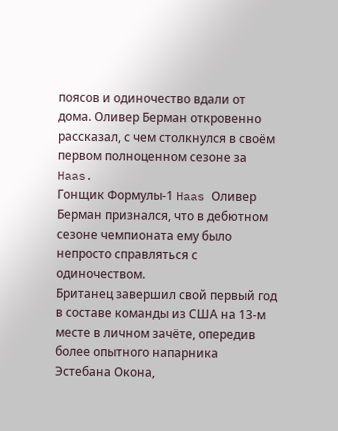поясов и одиночество вдали от дома. Оливер Берман откровенно рассказал, с чем столкнулся в своём первом полноценном сезоне за Haas.
Гонщик Формулы-1 Haas Оливер Берман признался, что в дебютном сезоне чемпионата ему было непросто справляться с одиночеством.
Британец завершил свой первый год в составе команды из США на 13-м месте в личном зачёте, опередив более опытного напарника Эстебана Окона,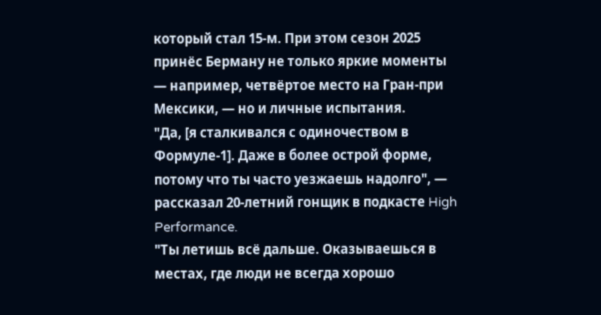который стал 15-м. При этом сезон 2025 принёс Берману не только яркие моменты — например, четвёртое место на Гран-при Мексики, — но и личные испытания.
"Да, [я сталкивался с одиночеством в Формуле-1]. Даже в более острой форме, потому что ты часто уезжаешь надолго", — рассказал 20-летний гонщик в подкасте High Performance.
"Ты летишь всё дальше. Оказываешься в местах, где люди не всегда хорошо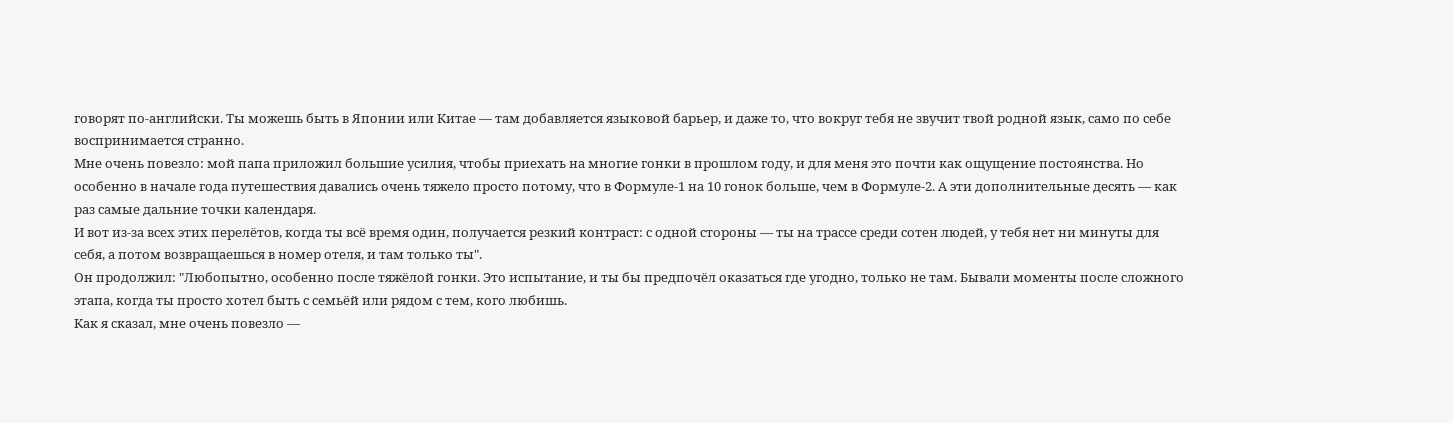говорят по-английски. Ты можешь быть в Японии или Китае — там добавляется языковой барьер, и даже то, что вокруг тебя не звучит твой родной язык, само по себе воспринимается странно.
Мне очень повезло: мой папа приложил большие усилия, чтобы приехать на многие гонки в прошлом году, и для меня это почти как ощущение постоянства. Но особенно в начале года путешествия давались очень тяжело просто потому, что в Формуле-1 на 10 гонок больше, чем в Формуле-2. А эти дополнительные десять — как раз самые дальние точки календаря.
И вот из-за всех этих перелётов, когда ты всё время один, получается резкий контраст: с одной стороны — ты на трассе среди сотен людей, у тебя нет ни минуты для себя, а потом возвращаешься в номер отеля, и там только ты".
Он продолжил: "Любопытно, особенно после тяжёлой гонки. Это испытание, и ты бы предпочёл оказаться где угодно, только не там. Бывали моменты после сложного этапа, когда ты просто хотел быть с семьёй или рядом с тем, кого любишь.
Как я сказал, мне очень повезло —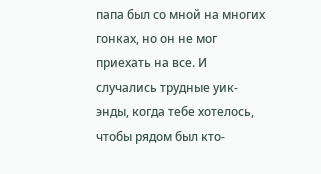папа был со мной на многих гонках, но он не мог приехать на все. И случались трудные уик-энды, когда тебе хотелось, чтобы рядом был кто-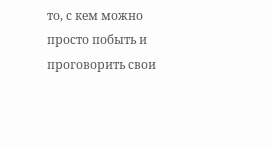то, с кем можно просто побыть и проговорить свои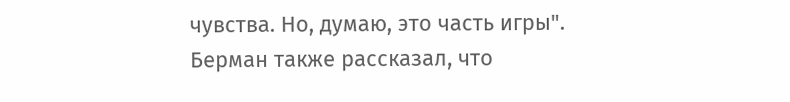чувства. Но, думаю, это часть игры".
Берман также рассказал, что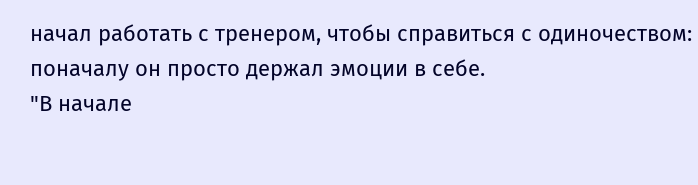начал работать с тренером, чтобы справиться с одиночеством: поначалу он просто держал эмоции в себе.
"В начале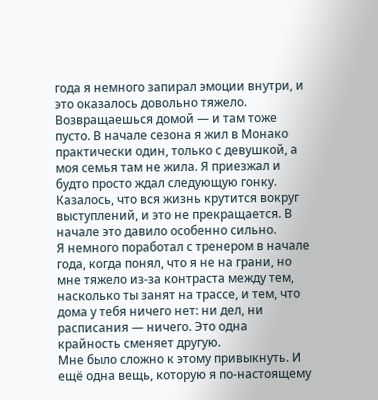года я немного запирал эмоции внутри, и это оказалось довольно тяжело. Возвращаешься домой — и там тоже пусто. В начале сезона я жил в Монако практически один, только с девушкой, а моя семья там не жила. Я приезжал и будто просто ждал следующую гонку. Казалось, что вся жизнь крутится вокруг выступлений, и это не прекращается. В начале это давило особенно сильно.
Я немного поработал с тренером в начале года, когда понял, что я не на грани, но мне тяжело из-за контраста между тем, насколько ты занят на трассе, и тем, что дома у тебя ничего нет: ни дел, ни расписания — ничего. Это одна крайность сменяет другую.
Мне было сложно к этому привыкнуть. И ещё одна вещь, которую я по-настоящему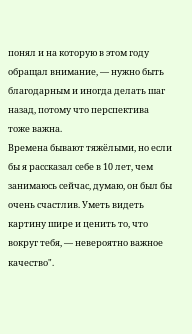понял и на которую в этом году обращал внимание, — нужно быть благодарным и иногда делать шаг назад, потому что перспектива тоже важна.
Времена бывают тяжёлыми, но если бы я рассказал себе в 10 лет, чем занимаюсь сейчас, думаю, он был бы очень счастлив. Уметь видеть картину шире и ценить то, что вокруг тебя, — невероятно важное качество".